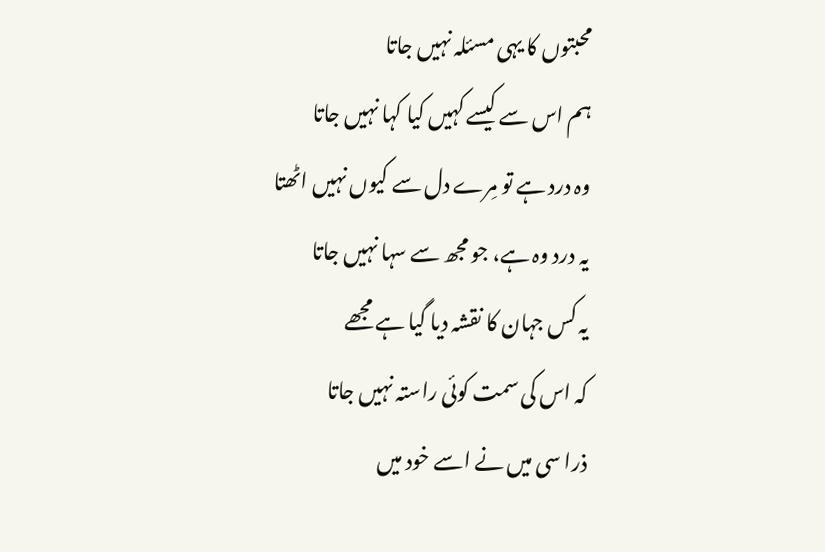محبتوں کا یہی مسئلہ نہیں جاتا
ہم اس سے کیسے کہیں کیا کہا نہیں جاتا
وہ درد ہے تو مِرے دل سے کیوں نہیں اٹھتا
یہ درد وہ ہے، جو مجھ سے سہا نہیں جاتا
یہ کس جہان کا نقشہ دیا گیا ہے مجھے
کہ اس کی سمت کوئی راستہ نہیں جاتا
ذرا سی میں نے اسے خود میں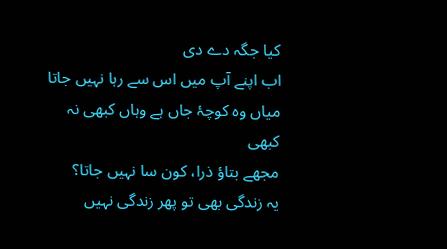کیا جگہ دے دی
اب اپنے آپ میں اس سے رہا نہیں جاتا
میاں وہ کوچۂ جاں ہے وہاں کبھی نہ کبھی
مجھے بتاؤ ذرا، کون سا نہیں جاتا؟
یہ زندگی بھی تو پھر زندگی نہیں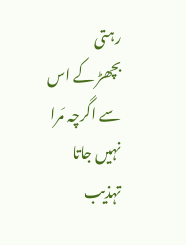رہتی
بچھڑ کے اس سے اگرچہ مَرا نہیں جاتا
تہذیب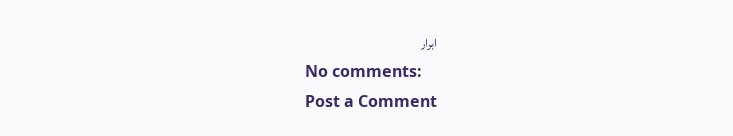ابرار
No comments:
Post a Comment